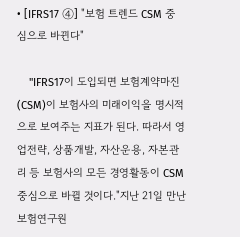• [IFRS17 ④] "보험 트렌드 CSM 중심으로 바뀐다"

    "IFRS17이 도입되면 보험계약마진(CSM)이 보험사의 미래이익을 명시적으로 보여주는 지표가 된다. 따라서 영업전략, 상품개발, 자산운용, 자본관리 등 보험사의 모든 경영활동이 CSM 중심으로 바뀔 것이다."지난 21일 만난 보험연구원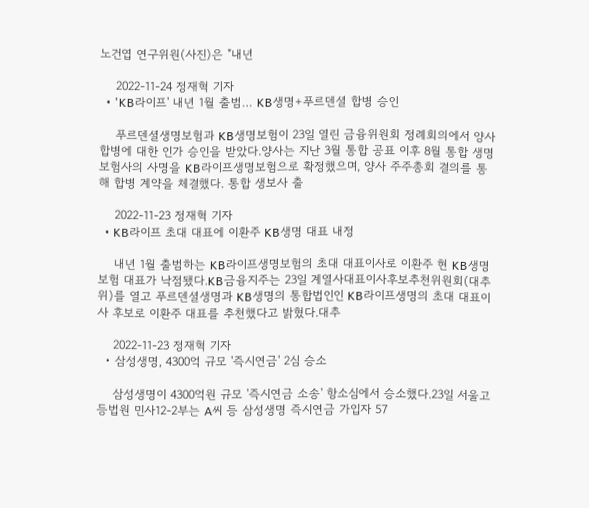노건엽 연구위원(사진)은 "내년

    2022-11-24 정재혁 기자
  • 'KB라이프' 내년 1월 출범… KB생명+푸르덴셜 합병 승인

    푸르덴셜생명보험과 KB생명보험이 23일 열린 금융위원회 정례회의에서 양사 합병에 대한 인가 승인을 받았다.양사는 지난 3월 통합 공표 이후 8월 통합 생명보험사의 사명을 KB라이프생명보험으로 확정했으며, 양사 주주총회 결의를 통해 합병 계약을 체결했다. 통합 생보사 출

    2022-11-23 정재혁 기자
  • KB라이프 초대 대표에 이환주 KB생명 대표 내정

    내년 1월 출범하는 KB라이프생명보험의 초대 대표이사로 이환주 현 KB생명보험 대표가 낙점됐다.KB금융지주는 23일 계열사대표이사후보추천위원회(대추위)를 열고 푸르덴셜생명과 KB생명의 통합법인인 KB라이프생명의 초대 대표이사 후보로 이환주 대표를 추천했다고 밝혔다.대추

    2022-11-23 정재혁 기자
  • 삼성생명, 4300억 규모 '즉시연금' 2심 승소

    삼성생명이 4300억원 규모 '즉시연금 소송' 항소심에서 승소했다.23일 서울고등법원 민사12-2부는 A씨 등 삼성생명 즉시연금 가입자 57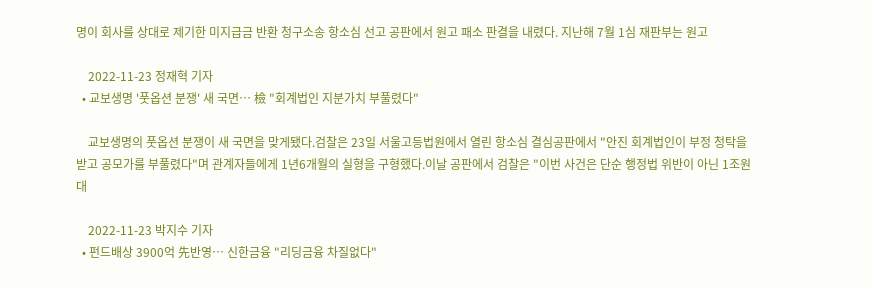명이 회사를 상대로 제기한 미지급금 반환 청구소송 항소심 선고 공판에서 원고 패소 판결을 내렸다. 지난해 7월 1심 재판부는 원고

    2022-11-23 정재혁 기자
  • 교보생명 '풋옵션 분쟁' 새 국면… 檢 "회계법인 지분가치 부풀렸다"

    교보생명의 풋옵션 분쟁이 새 국면을 맞게됐다.검찰은 23일 서울고등법원에서 열린 항소심 결심공판에서 "안진 회계법인이 부정 청탁을 받고 공모가를 부풀렸다"며 관계자들에게 1년6개월의 실형을 구형했다.이날 공판에서 검찰은 "이번 사건은 단순 행정법 위반이 아닌 1조원대

    2022-11-23 박지수 기자
  • 펀드배상 3900억 先반영… 신한금융 "리딩금융 차질없다"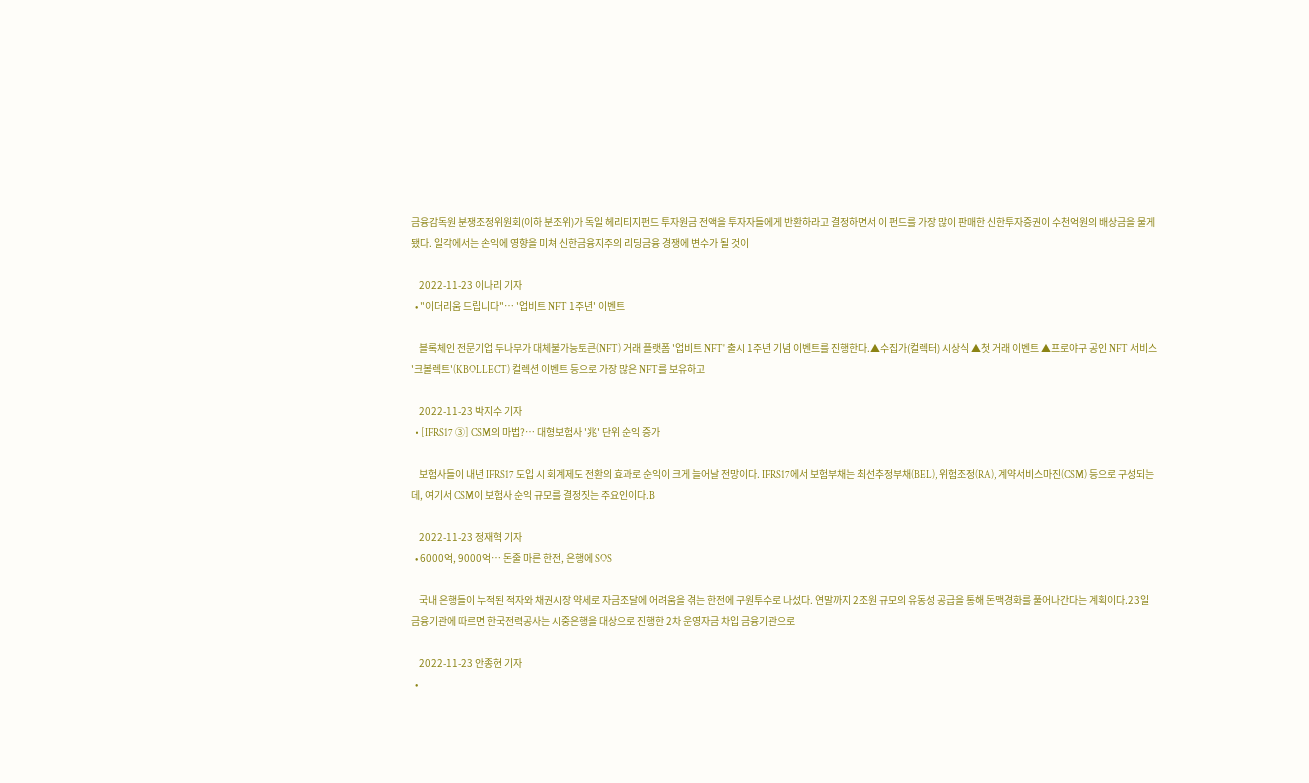금융감독원 분쟁조정위원회(이하 분조위)가 독일 헤리티지펀드 투자원금 전액을 투자자들에게 반환하라고 결정하면서 이 펀드를 가장 많이 판매한 신한투자증권이 수천억원의 배상금을 물게 됐다. 일각에서는 손익에 영향을 미쳐 신한금융지주의 리딩금융 경쟁에 변수가 될 것이

    2022-11-23 이나리 기자
  • "이더리움 드립니다"… '업비트 NFT 1주년' 이벤트

    블록체인 전문기업 두나무가 대체불가능토큰(NFT) 거래 플랫폼 '업비트 NFT' 출시 1주년 기념 이벤트를 진행한다.▲수집가(컬렉터) 시상식 ▲첫 거래 이벤트 ▲프로야구 공인 NFT 서비스 '크볼렉트'(KBOLLECT) 컬렉션 이벤트 등으로 가장 많은 NFT를 보유하고

    2022-11-23 박지수 기자
  • [IFRS17 ③] CSM의 마법?… 대형보험사 '兆' 단위 순익 증가

    보험사들이 내년 IFRS17 도입 시 회계제도 전환의 효과로 순익이 크게 늘어날 전망이다. IFRS17에서 보험부채는 최선추정부채(BEL), 위험조정(RA), 계약서비스마진(CSM) 등으로 구성되는데, 여기서 CSM이 보험사 순익 규모를 결정짓는 주요인이다.B

    2022-11-23 정재혁 기자
  • 6000억, 9000억… 돈줄 마른 한전, 은행에 SOS

    국내 은행들이 누적된 적자와 채권시장 약세로 자금조달에 어려움을 겪는 한전에 구원투수로 나섰다. 연말까지 2조원 규모의 유동성 공급을 통해 돈맥경화를 풀어나간다는 계획이다.23일 금융기관에 따르면 한국전력공사는 시중은행을 대상으로 진행한 2차 운영자금 차입 금융기관으로

    2022-11-23 안종현 기자
  •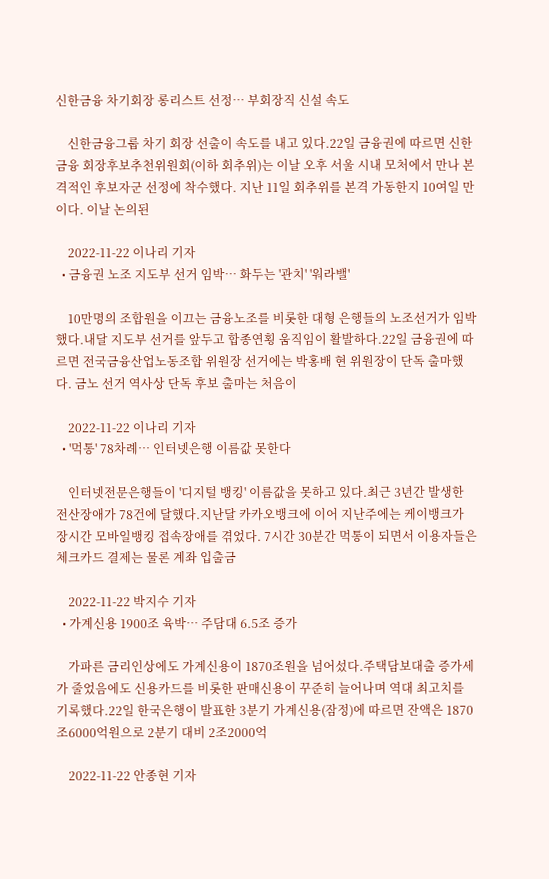신한금융 차기회장 롱리스트 선정… 부회장직 신설 속도

    신한금융그룹 차기 회장 선출이 속도를 내고 있다.22일 금융권에 따르면 신한금융 회장후보추천위원회(이하 회추위)는 이날 오후 서울 시내 모처에서 만나 본격적인 후보자군 선정에 착수했다. 지난 11일 회추위를 본격 가동한지 10여일 만이다. 이날 논의된

    2022-11-22 이나리 기자
  • 금융권 노조 지도부 선거 임박… 화두는 '관치' '워라밸'

    10만명의 조합원을 이끄는 금융노조를 비롯한 대형 은행들의 노조선거가 임박했다.내달 지도부 선거를 앞두고 합종연횡 움직임이 활발하다.22일 금융권에 따르면 전국금융산업노동조합 위원장 선거에는 박홍배 현 위원장이 단독 출마했다. 금노 선거 역사상 단독 후보 출마는 처음이

    2022-11-22 이나리 기자
  • '먹통' 78차례… 인터넷은행 이름값 못한다

    인터넷전문은행들이 '디지털 뱅킹' 이름값을 못하고 있다.최근 3년간 발생한 전산장애가 78건에 달했다.지난달 카카오뱅크에 이어 지난주에는 케이뱅크가 장시간 모바일뱅킹 접속장애를 겪었다. 7시간 30분간 먹통이 되면서 이용자들은 체크카드 결제는 물론 계좌 입출금

    2022-11-22 박지수 기자
  • 가계신용 1900조 육박… 주담대 6.5조 증가

    가파른 금리인상에도 가계신용이 1870조원을 넘어섰다.주택담보대출 증가세가 줄었음에도 신용카드를 비롯한 판매신용이 꾸준히 늘어나며 역대 최고치를 기록했다.22일 한국은행이 발표한 3분기 가계신용(잠정)에 따르면 잔액은 1870조6000억원으로 2분기 대비 2조2000억

    2022-11-22 안종현 기자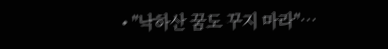• "낙하산 꿈도 꾸지 마라"…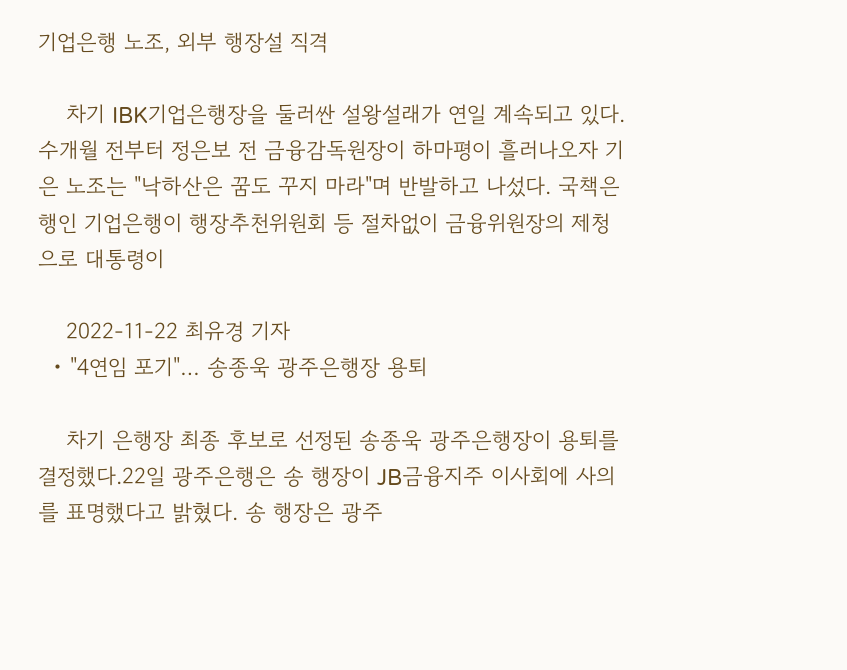기업은행 노조, 외부 행장설 직격

    차기 IBK기업은행장을 둘러싼 설왕설래가 연일 계속되고 있다. 수개월 전부터 정은보 전 금융감독원장이 하마평이 흘러나오자 기은 노조는 "낙하산은 꿈도 꾸지 마라"며 반발하고 나섰다. 국책은행인 기업은행이 행장추천위원회 등 절차없이 금융위원장의 제청으로 대통령이

    2022-11-22 최유경 기자
  • "4연임 포기"… 송종욱 광주은행장 용퇴

    차기 은행장 최종 후보로 선정된 송종욱 광주은행장이 용퇴를 결정했다.22일 광주은행은 송 행장이 JB금융지주 이사회에 사의를 표명했다고 밝혔다. 송 행장은 광주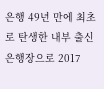은행 49년 만에 최초로 탄생한 내부 출신 은행장으로 2017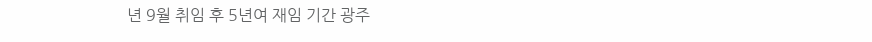년 9월 취임 후 5년여 재임 기간 광주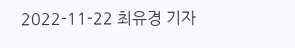2022-11-22 최유경 기자